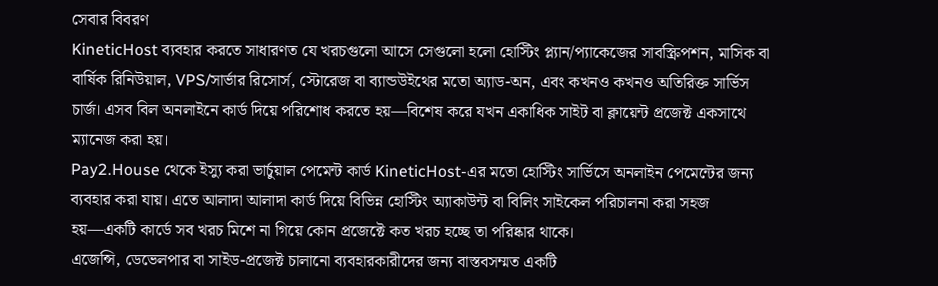সেবার বিবরণ
KineticHost ব্যবহার করতে সাধারণত যে খরচগুলো আসে সেগুলো হলো হোস্টিং প্ল্যান/প্যাকেজের সাবস্ক্রিপশন, মাসিক বা বার্ষিক রিনিউয়াল, VPS/সার্ভার রিসোর্স, স্টোরেজ বা ব্যান্ডউইথের মতো অ্যাড-অন, এবং কখনও কখনও অতিরিক্ত সার্ভিস চার্জ। এসব বিল অনলাইনে কার্ড দিয়ে পরিশোধ করতে হয়—বিশেষ করে যখন একাধিক সাইট বা ক্লায়েন্ট প্রজেক্ট একসাথে ম্যানেজ করা হয়।
Pay2.House থেকে ইস্যু করা ভার্চুয়াল পেমেন্ট কার্ড KineticHost-এর মতো হোস্টিং সার্ভিসে অনলাইন পেমেন্টের জন্য ব্যবহার করা যায়। এতে আলাদা আলাদা কার্ড দিয়ে বিভিন্ন হোস্টিং অ্যাকাউন্ট বা বিলিং সাইকেল পরিচালনা করা সহজ হয়—একটি কার্ডে সব খরচ মিশে না গিয়ে কোন প্রজেক্টে কত খরচ হচ্ছে তা পরিষ্কার থাকে।
এজেন্সি, ডেভেলপার বা সাইড-প্রজেক্ট চালানো ব্যবহারকারীদের জন্য বাস্তবসম্মত একটি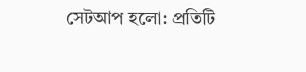সেটআপ হলো: প্রতিটি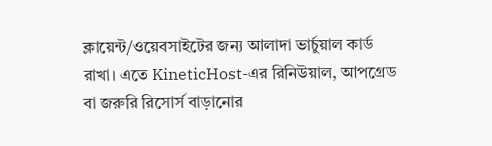ক্লায়েন্ট/ওয়েবসাইটের জন্য আলাদা ভার্চুয়াল কার্ড রাখা। এতে KineticHost-এর রিনিউয়াল, আপগ্রেড বা জরুরি রিসোর্স বাড়ানোর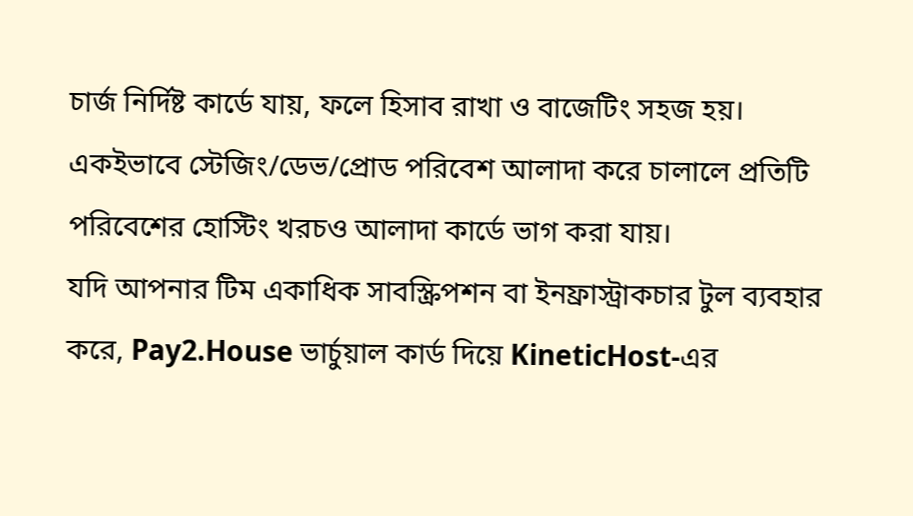চার্জ নির্দিষ্ট কার্ডে যায়, ফলে হিসাব রাখা ও বাজেটিং সহজ হয়। একইভাবে স্টেজিং/ডেভ/প্রোড পরিবেশ আলাদা করে চালালে প্রতিটি পরিবেশের হোস্টিং খরচও আলাদা কার্ডে ভাগ করা যায়।
যদি আপনার টিম একাধিক সাবস্ক্রিপশন বা ইনফ্রাস্ট্রাকচার টুল ব্যবহার করে, Pay2.House ভার্চুয়াল কার্ড দিয়ে KineticHost-এর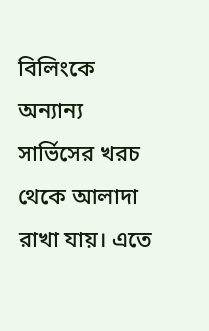বিলিংকে অন্যান্য সার্ভিসের খরচ থেকে আলাদা রাখা যায়। এতে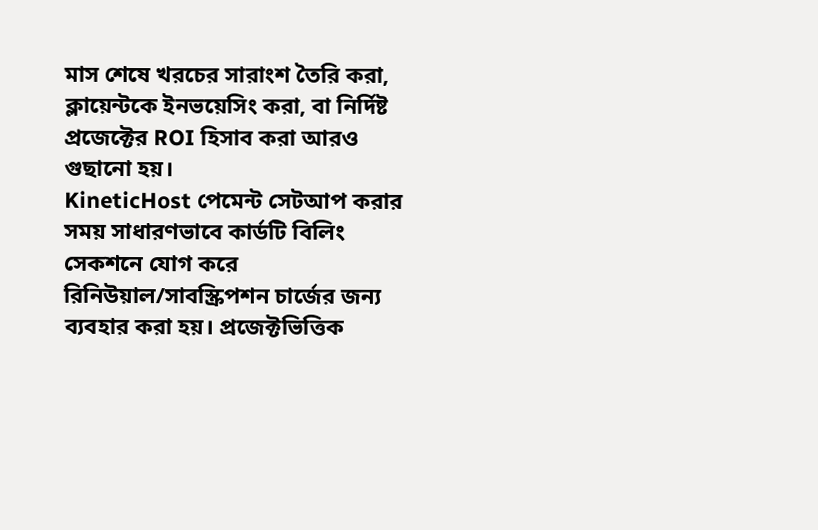মাস শেষে খরচের সারাংশ তৈরি করা, ক্লায়েন্টকে ইনভয়েসিং করা, বা নির্দিষ্ট প্রজেক্টের ROI হিসাব করা আরও গুছানো হয়।
KineticHost পেমেন্ট সেটআপ করার সময় সাধারণভাবে কার্ডটি বিলিং সেকশনে যোগ করে রিনিউয়াল/সাবস্ক্রিপশন চার্জের জন্য ব্যবহার করা হয়। প্রজেক্টভিত্তিক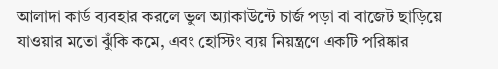আলাদা কার্ড ব্যবহার করলে ভুল অ্যাকাউন্টে চার্জ পড়া বা বাজেট ছাড়িয়ে যাওয়ার মতো ঝুঁকি কমে, এবং হোস্টিং ব্যয় নিয়ন্ত্রণে একটি পরিষ্কার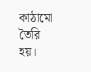কাঠামো তৈরি হয়।